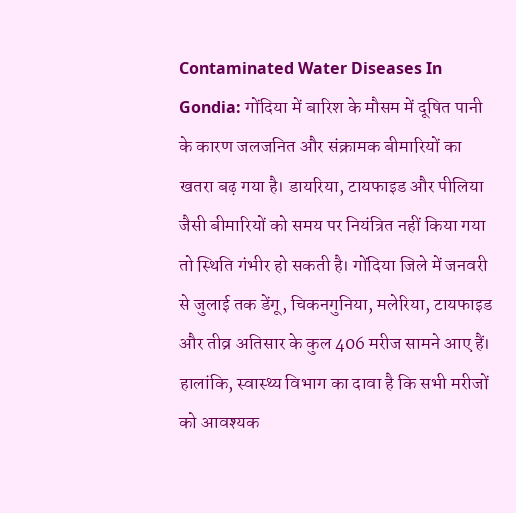Contaminated Water Diseases In Gondia: गोंदिया में बारिश के मौसम में दूषित पानी के कारण जलजनित और संक्रामक बीमारियों का खतरा बढ़ गया है। डायरिया, टायफाइड और पीलिया जैसी बीमारियों को समय पर नियंत्रित नहीं किया गया तो स्थिति गंभीर हो सकती है। गोंदिया जिले में जनवरी से जुलाई तक डेंगू, चिकनगुनिया, मलेरिया, टायफाइड और तीव्र अतिसार के कुल 406 मरीज सामने आए हैं। हालांकि, स्वास्थ्य विभाग का दावा है कि सभी मरीजों को आवश्यक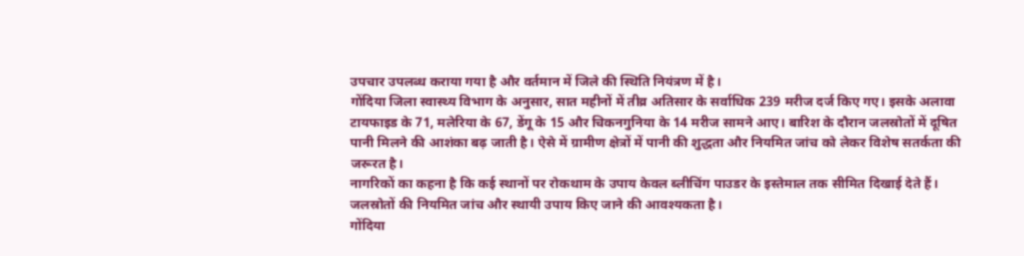उपचार उपलब्ध कराया गया है और वर्तमान में जिले की स्थिति नियंत्रण में है।
गोंदिया जिला स्वास्थ्य विभाग के अनुसार, सात महीनों में तीव्र अतिसार के सर्वाधिक 239 मरीज दर्ज किए गए। इसके अलावा टायफाइड के 71, मलेरिया के 67, डेंगू के 15 और चिकनगुनिया के 14 मरीज सामने आए। बारिश के दौरान जलस्रोतों में दूषित पानी मिलने की आशंका बढ़ जाती है। ऐसे में ग्रामीण क्षेत्रों में पानी की शुद्धता और नियमित जांच को लेकर विशेष सतर्कता की जरूरत है।
नागरिकों का कहना है कि कई स्थानों पर रोकथाम के उपाय केवल ब्लीचिंग पाउडर के इस्तेमाल तक सीमित दिखाई देते हैं। जलस्रोतों की नियमित जांच और स्थायी उपाय किए जाने की आवश्यकता है।
गोंदिया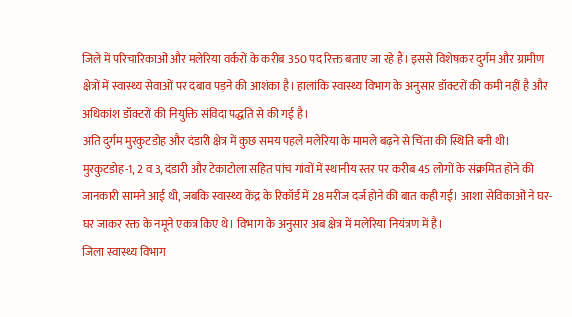जिले में परिचारिकाओं और मलेरिया वर्करों के करीब 350 पद रिक्त बताए जा रहे हैं। इससे विशेषकर दुर्गम और ग्रामीण क्षेत्रों में स्वास्थ्य सेवाओं पर दबाव पड़ने की आशंका है। हालांकि स्वास्थ्य विभाग के अनुसार डॉक्टरों की कमी नहीं है और अधिकांश डॉक्टरों की नियुक्ति संविदा पद्धति से की गई है।
अति दुर्गम मुरकुटडोह और दंडारी क्षेत्र में कुछ समय पहले मलेरिया के मामले बढ़ने से चिंता की स्थिति बनी थी। मुरकुटडोह-1, 2 व 3, दंडारी और टेकाटोला सहित पांच गांवों में स्थानीय स्तर पर करीब 45 लोगों के संक्रमित होने की जानकारी सामने आई थी, जबकि स्वास्थ्य केंद्र के रिकॉर्ड में 28 मरीज दर्ज होने की बात कही गई। आशा सेविकाओं ने घर-घर जाकर रक्त के नमूने एकत्र किए थे। विभाग के अनुसार अब क्षेत्र में मलेरिया नियंत्रण में है।
जिला स्वास्थ्य विभाग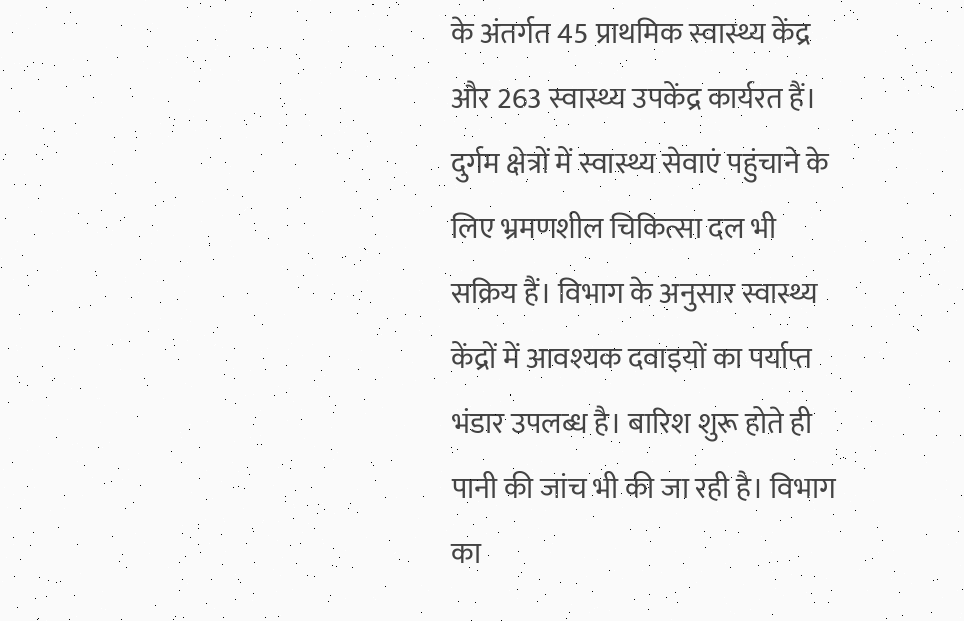के अंतर्गत 45 प्राथमिक स्वास्थ्य केंद्र और 263 स्वास्थ्य उपकेंद्र कार्यरत हैं। दुर्गम क्षेत्रों में स्वास्थ्य सेवाएं पहुंचाने के लिए भ्रमणशील चिकित्सा दल भी सक्रिय हैं। विभाग के अनुसार स्वास्थ्य केंद्रों में आवश्यक दवाइयों का पर्याप्त भंडार उपलब्ध है। बारिश शुरू होते ही पानी की जांच भी की जा रही है। विभाग का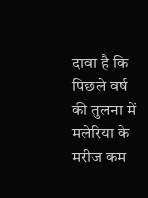दावा है कि पिछले वर्ष की तुलना में मलेरिया के मरीज कम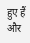हुए हैं और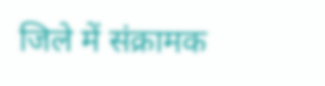जिले में संक्रामक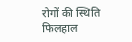रोगों की स्थिति फिलहाल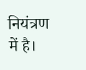नियंत्रण में है।